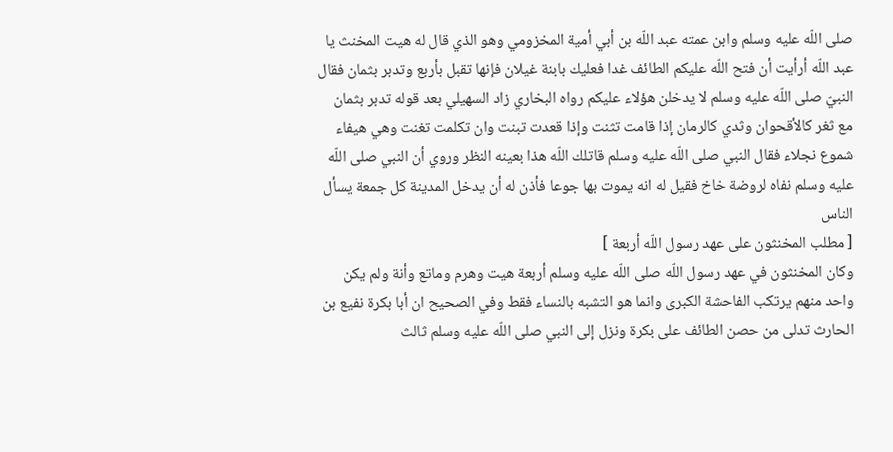صلى اللّه عليه وسلم وابن عمته عبد اللّه بن أبي أمية المخزومي وهو الذي قال له هيت المخنث يا عبد اللّه أرأيت أن فتح اللّه عليكم الطائف غدا فعليك بابنة غيلان فإنها تقبل بأربع وتدبر بثمان فقال النبيّ صلى اللّه عليه وسلم لا يدخلن هؤلاء عليكم رواه البخاري زاد السهيلي بعد قوله تدبر بثمان مع ثغر كالأقحوان وثدي كالرمان إذا قامت تثنت وإذا قعدت تبنت وان تكلمت تغنت وهي هيفاء شموع نجلاء فقال النبي صلى اللّه عليه وسلم قاتلك اللّه هذا بعينه النظر وروي أن النبي صلى اللّه عليه وسلم نفاه لروضة خاخ فقيل له انه يموت بها جوعا فأذن له أن يدخل المدينة كل جمعة يسأل الناس
[ مطلب المخنثون على عهد رسول اللّه أربعة ]
وكان المخنثون في عهد رسول اللّه صلى اللّه عليه وسلم أربعة هيت وهرم وماتع وأنة ولم يكن واحد منهم يرتكب الفاحشة الكبرى وانما هو التشبه بالنساء فقط وفي الصحيح ان أبا بكرة نفيع بن الحارث تدلى من حصن الطائف على بكرة ونزل إلى النبي صلى اللّه عليه وسلم ثالث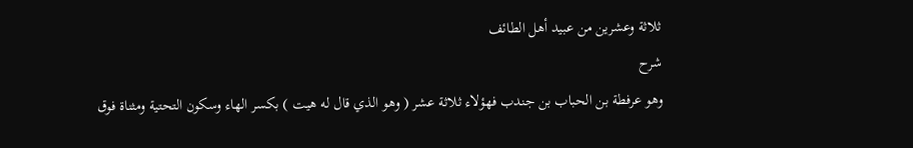ثلاثة وعشرين من عبيد أهل الطائف
شرح
وهو عرفطة بن الحباب بن جندب فهؤلاء ثلاثة عشر ( وهو الذي قال له هيت ) بكسر الهاء وسكون التحتية ومثناة فوق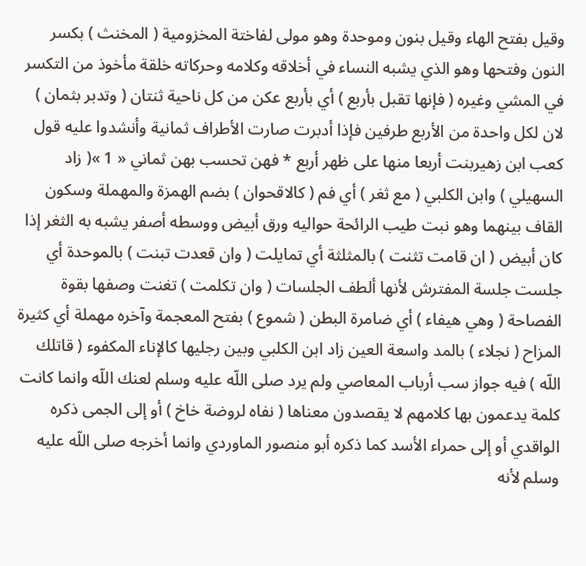وقيل بفتح الهاء وقيل بنون وموحدة وهو مولى لفاختة المخزومية ( المخنث ) بكسر النون وفتحها وهو الذي يشبه النساء في أخلاقه وكلامه وحركاته خلقة مأخوذ من التكسر في المشي وغيره ( فإنها تقبل بأربع ) أي بأربع عكن من كل ناحية ثنتان ( وتدبر بثمان ) لان لكل واحدة من الأربع طرفين فإذا أدبرت صارت الأطراف ثمانية وأنشدوا عليه قول كعب ابن زهيربنت أربعا منها على ظهر أربع * فهن تحسب بهن ثماني « 1 »( زاد السهيلي ) وابن الكلبي ( مع ثغر ) أي فم ( كالاقحوان ) بضم الهمزة والمهملة وسكون القاف بينهما وهو نبت طيب الرائحة حواليه ورق أبيض ووسطه أصفر يشبه به الثغر إذا كان أبيض ( ان قامت تثنت ) بالمثلثة أي تمايلت ( وان قعدت تبنت ) بالموحدة أي جلست جلسة المفترش لأنها ألطف الجلسات ( وان تكلمت ) تغنت وصفها بقوة الفصاحة ( وهي هيفاء ) أي ضامرة البطن ( شموع ) بفتح المعجمة وآخره مهملة أي كثيرة المزاح ( نجلاء ) بالمد واسعة العين زاد ابن الكلبي وبين رجليها كالإناء المكفوء ( قاتلك اللّه ) فيه جواز سب أرباب المعاصي ولم يرد صلى اللّه عليه وسلم لعنك اللّه وانما كانت كلمة يدعمون بها كلامهم لا يقصدون معناها ( نفاه لروضة خاخ ) أو إلى الجمى ذكره الواقدي أو إلى حمراء الأسد كما ذكره أبو منصور الماوردي وانما أخرجه صلى اللّه عليه وسلم لأنه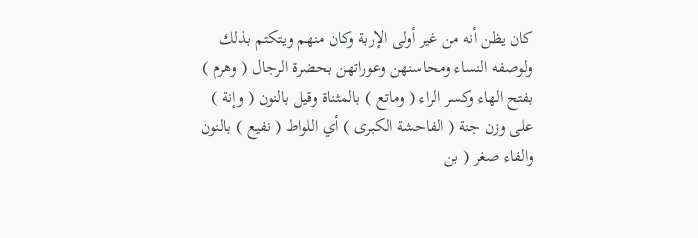كان يظن أنه من غير أولى الإربة وكان منهم ويتكتم بذلك ولوصفه النساء ومحاسنهن وعوراتهن بحضرة الرجال ( وهرم ) بفتح الهاء وكسر الراء ( وماتع ) بالمثناة وقيل بالنون ( وإنة ) على وزن جنة ( الفاحشة الكبرى ) أي اللواط ( نفيع ) بالنون والفاء صغر ( بن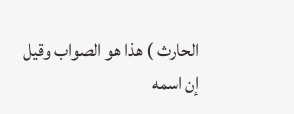الحارث ) هذا هو الصواب وقيل إن اسمه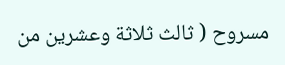مسروح ( ثالث ثلاثة وعشرين من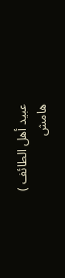عبيد أهل الطائف )
هامش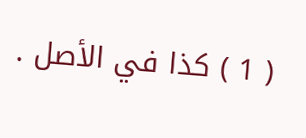( 1 ) كذا في الأصل .